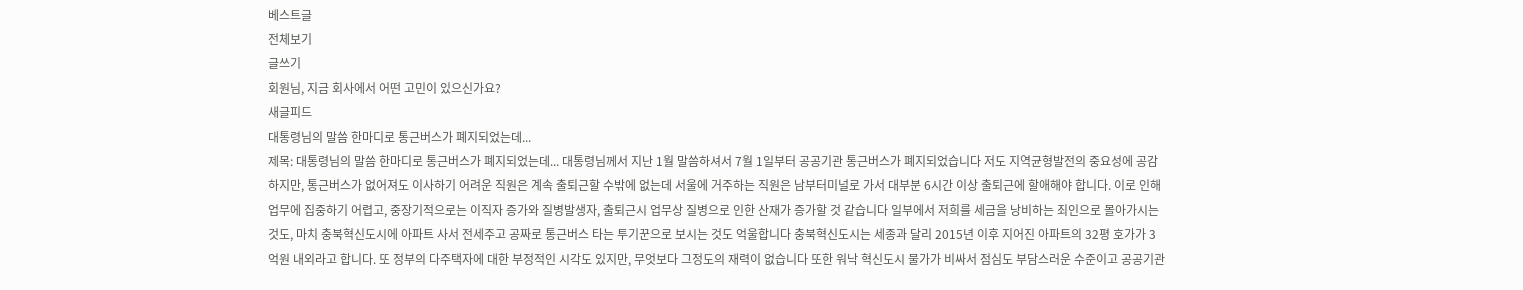베스트글
전체보기
글쓰기
회원님, 지금 회사에서 어떤 고민이 있으신가요?
새글피드
대통령님의 말씀 한마디로 통근버스가 폐지되었는데...
제목: 대통령님의 말씀 한마디로 통근버스가 폐지되었는데... 대통령님께서 지난 1월 말씀하셔서 7월 1일부터 공공기관 통근버스가 폐지되었습니다 저도 지역균형발전의 중요성에 공감하지만, 통근버스가 없어져도 이사하기 어려운 직원은 계속 출퇴근할 수밖에 없는데 서울에 거주하는 직원은 남부터미널로 가서 대부분 6시간 이상 출퇴근에 할애해야 합니다. 이로 인해 업무에 집중하기 어렵고, 중장기적으로는 이직자 증가와 질병발생자, 출퇴근시 업무상 질병으로 인한 산재가 증가할 것 같습니다 일부에서 저희를 세금을 낭비하는 죄인으로 몰아가시는 것도, 마치 충북혁신도시에 아파트 사서 전세주고 공짜로 통근버스 타는 투기꾼으로 보시는 것도 억울합니다 충북혁신도시는 세종과 달리 2015년 이후 지어진 아파트의 32평 호가가 3억원 내외라고 합니다. 또 정부의 다주택자에 대한 부정적인 시각도 있지만, 무엇보다 그정도의 재력이 없습니다 또한 워낙 혁신도시 물가가 비싸서 점심도 부담스러운 수준이고 공공기관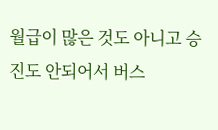월급이 많은 것도 아니고 승진도 안되어서 버스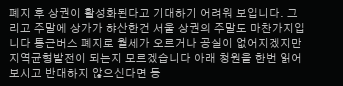폐지 후 상권이 활성화된다고 기대하기 어려워 보입니다. 그리고 주말에 상가가 햐산한건 서울 상권의 주말도 마찬가지입니다 통근버스 폐지로 월세가 오르거나 공실이 없어지겠지만 지역균형발전이 되는지 모르겠습니다 아래 청원을 한번 읽어보시고 반대하지 않으신다면 동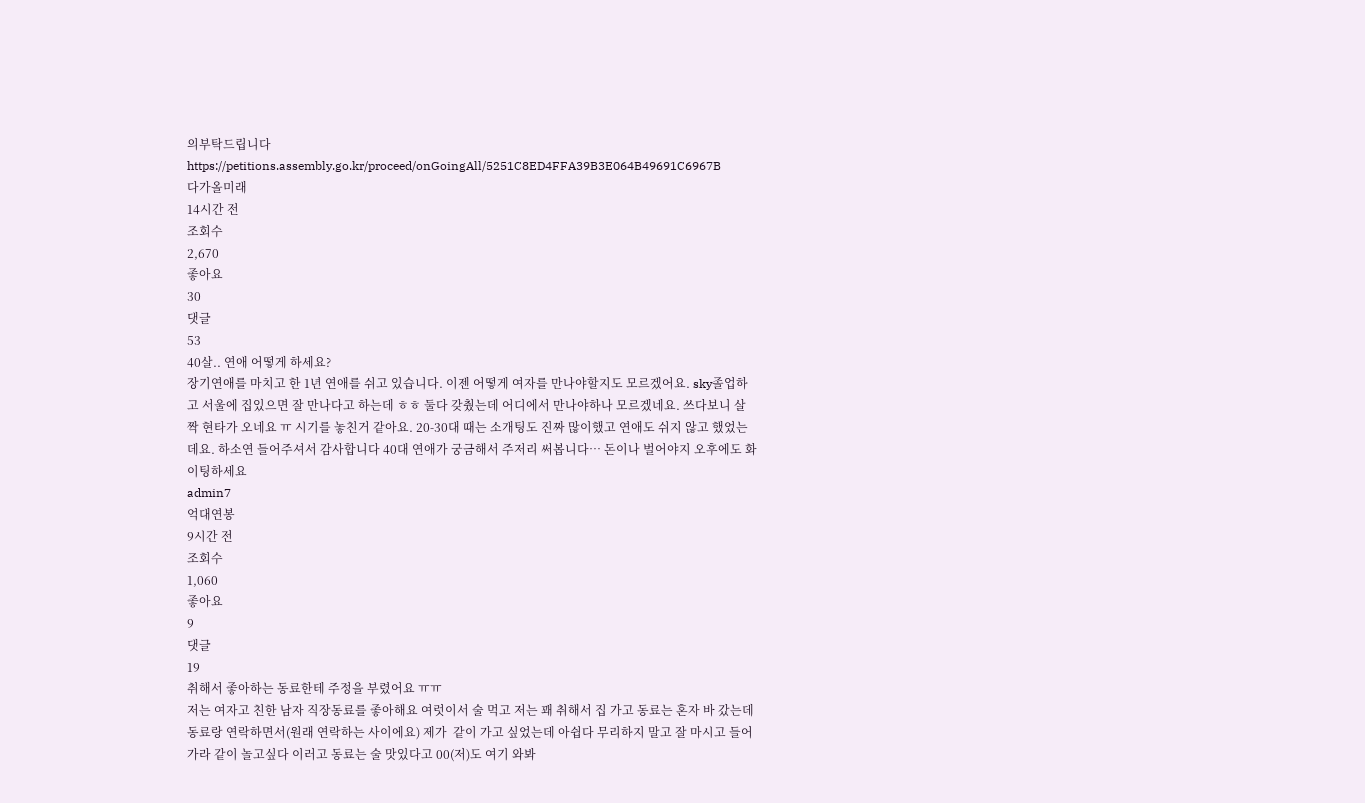의부탁드립니다 https://petitions.assembly.go.kr/proceed/onGoingAll/5251C8ED4FFA39B3E064B49691C6967B
다가올미래
14시간 전
조회수
2,670
좋아요
30
댓글
53
40살.. 연애 어떻게 하세요?
장기연애를 마치고 한 1년 연애를 쉬고 있습니다. 이젠 어떻게 여자를 만나야할지도 모르겠어요. sky졸업하고 서울에 집있으면 잘 만나다고 하는데 ㅎㅎ 둘다 갖췄는데 어디에서 만나야하나 모르겠네요. 쓰다보니 살짝 현타가 오네요 ㅠ 시기를 놓친거 같아요. 20-30대 때는 소개팅도 진짜 많이했고 연애도 쉬지 않고 했었는데요. 하소연 들어주셔서 감사합니다 40대 연애가 궁금해서 주저리 써봅니다… 돈이나 벌어야지 오후에도 화이팅하세요
admin7
억대연봉
9시간 전
조회수
1,060
좋아요
9
댓글
19
취해서 좋아하는 동료한테 주정을 부렸어요 ㅠㅠ
저는 여자고 친한 남자 직장동료를 좋아해요 여럿이서 술 먹고 저는 꽤 취해서 집 가고 동료는 혼자 바 갔는데 동료랑 연락하면서(원래 연락하는 사이에요) 제가  같이 가고 싶었는데 아쉽다 무리하지 말고 잘 마시고 들어가라 같이 놀고싶다 이러고 동료는 술 맛있다고 00(저)도 여기 와봐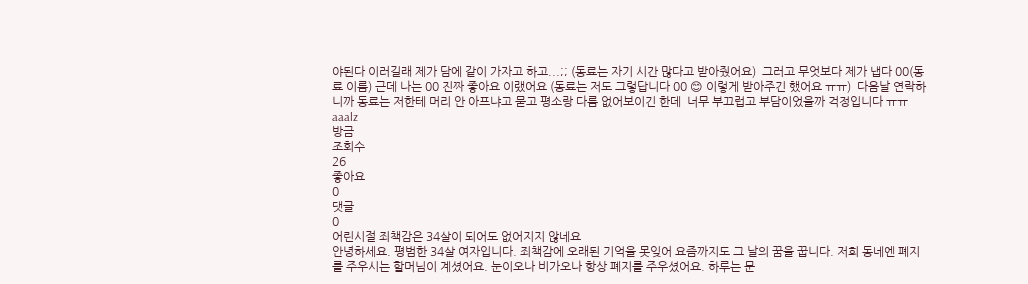야된다 이러길래 제가 담에 같이 가자고 하고...;; (동료는 자기 시간 많다고 받아줬어요)  그러고 무엇보다 제가 냅다 00(동료 이름) 근데 나는 00 진짜 좋아요 이랬어요 (동료는 저도 그렇답니다 00 😊 이렇게 받아주긴 했어요 ㅠㅠ)  다음날 연락하니까 동료는 저한테 머리 안 아프냐고 묻고 평소랑 다름 없어보이긴 한데  너무 부끄럽고 부담이었을까 걱정입니다 ㅠㅠ
aaalz
방금
조회수
26
좋아요
0
댓글
0
어린시절 죄책감은 34살이 되어도 없어지지 않네요
안녕하세요. 평범한 34살 여자입니다. 죄책감에 오래된 기억을 못잊어 요즘까지도 그 날의 꿈을 꿉니다. 저희 동네엔 폐지를 주우시는 할머님이 계셨어요. 눈이오나 비가오나 항상 폐지를 주우셨어요. 하루는 문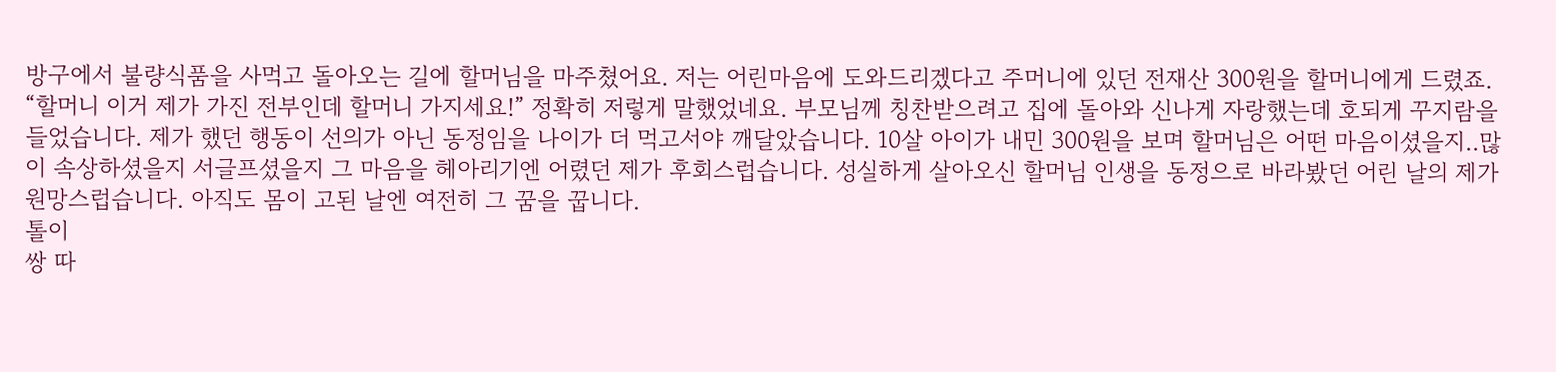방구에서 불량식품을 사먹고 돌아오는 길에 할머님을 마주쳤어요. 저는 어린마음에 도와드리겠다고 주머니에 있던 전재산 300원을 할머니에게 드렸죠. “할머니 이거 제가 가진 전부인데 할머니 가지세요!” 정확히 저렇게 말했었네요. 부모님께 칭찬받으려고 집에 돌아와 신나게 자랑했는데 호되게 꾸지람을 들었습니다. 제가 했던 행동이 선의가 아닌 동정임을 나이가 더 먹고서야 깨달았습니다. 10살 아이가 내민 300원을 보며 할머님은 어떤 마음이셨을지..많이 속상하셨을지 서글프셨을지 그 마음을 헤아리기엔 어렸던 제가 후회스럽습니다. 성실하게 살아오신 할머님 인생을 동정으로 바라봤던 어린 날의 제가 원망스럽습니다. 아직도 몸이 고된 날엔 여전히 그 꿈을 꿉니다.
톨이
쌍 따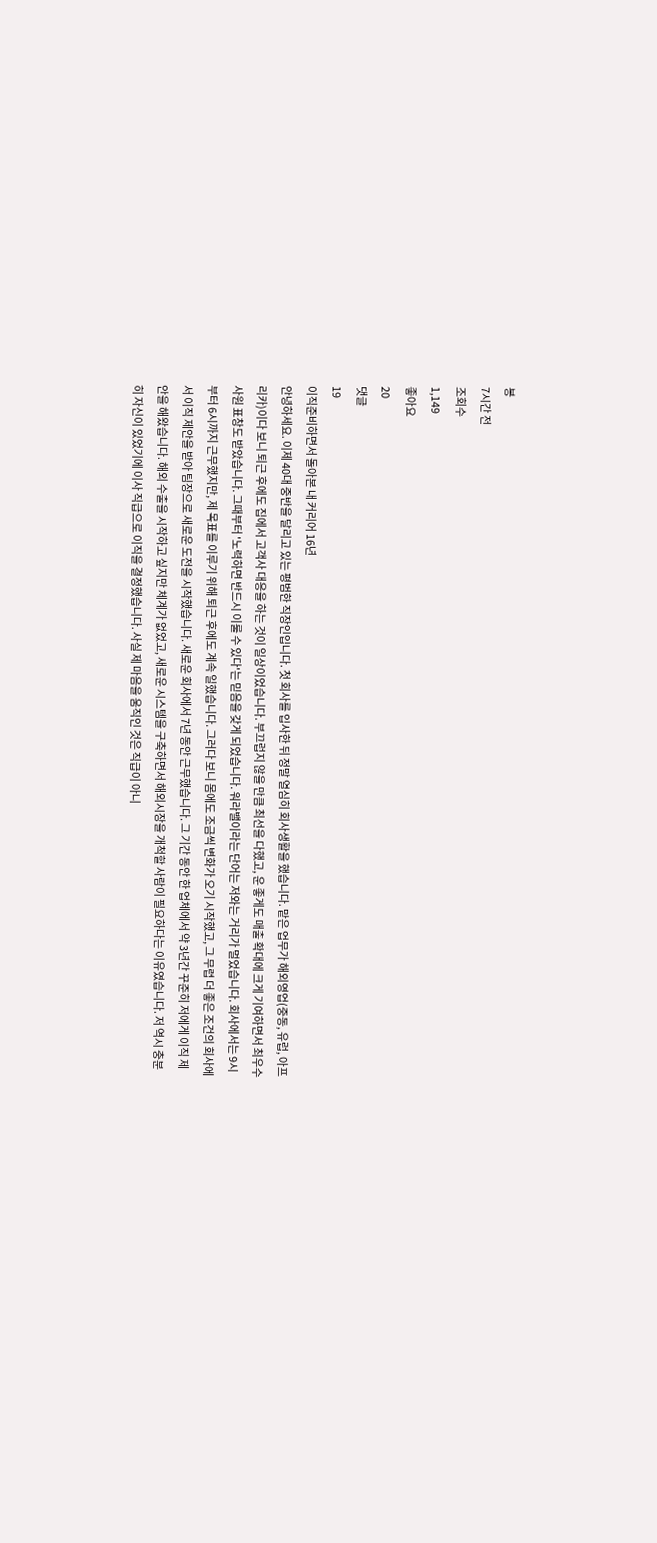봉
7시간 전
조회수
1,149
좋아요
20
댓글
19
이직준비하면서 돌아본 내 커리어 16년
안녕하세요. 이제 40대 중반을 달리고 있는 평범한 직장인입니다. 첫 회사를 입사한 뒤 정말 열심히 회사생활을 했습니다. 맡은 업무가 해외영업(중동, 유럽, 아프리카)이다 보니 퇴근 후에도 집에서 고객사 대응을 하는 것이 일상이었습니다. 부끄럽지 않을 만큼 최선을 다했고, 운 좋게도 매출 확대에 크게 기여하면서 최우수사원 표창도 받았습니다. 그때부터 '노력하면 반드시 이룰 수 있다'는 믿음을 갖게 되었습니다. 워라밸이라는 단어는 저와는 거리가 멀었습니다. 회사에서는 9시부터 6시까지 근무했지만, 제 목표를 이루기 위해 퇴근 후에도 계속 일했습니다. 그러다 보니 몸에도 조금씩 변화가 오기 시작했고, 그 무렵 더 좋은 조건의 회사에서 이직 제안을 받아 팀장으로 새로운 도전을 시작했습니다. 새로운 회사에서 7년 동안 근무했습니다. 그 기간 동안 한 업체에서 약 3년간 꾸준히 저에게 이직 제안을 해왔습니다. 해외 수출을 시작하고 싶지만 체계가 없었고, 새로운 시스템을 구축하면서 해외시장을 개척할 사람이 필요하다는 이유였습니다. 저 역시 충분히 자신이 있었기에 이사 직급으로 이직을 결정했습니다. 사실 제 마음을 움직인 것은 직급이 아니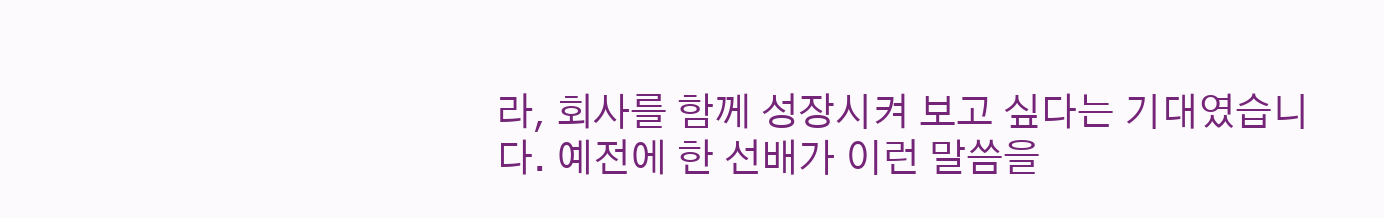라, 회사를 함께 성장시켜 보고 싶다는 기대였습니다. 예전에 한 선배가 이런 말씀을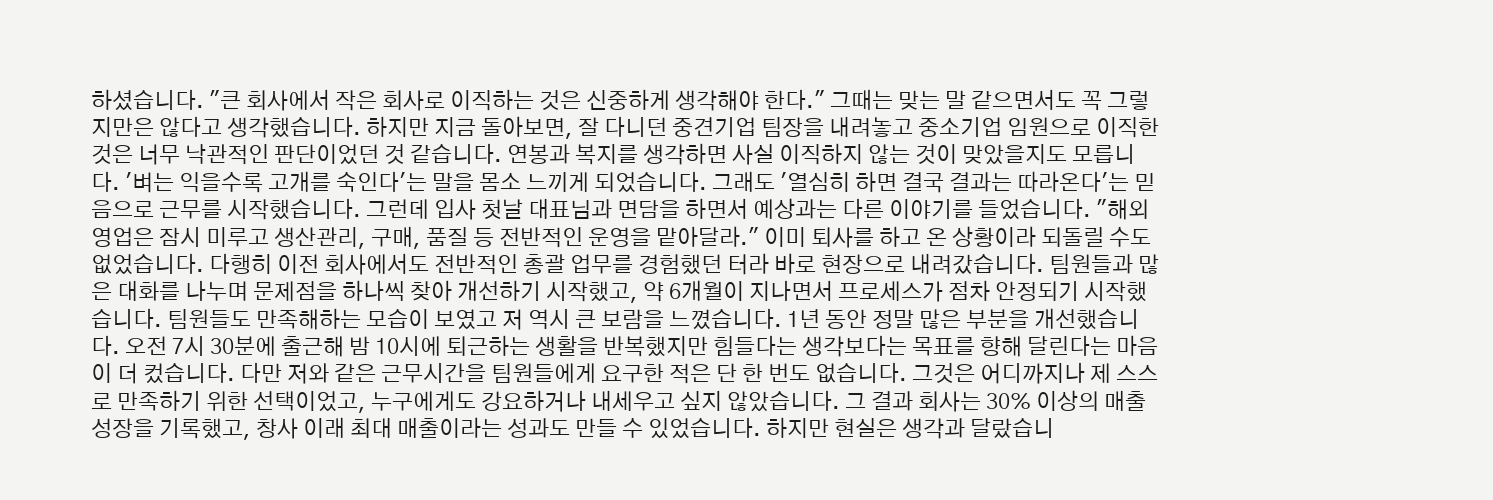하셨습니다. "큰 회사에서 작은 회사로 이직하는 것은 신중하게 생각해야 한다." 그때는 맞는 말 같으면서도 꼭 그렇지만은 않다고 생각했습니다. 하지만 지금 돌아보면, 잘 다니던 중견기업 팀장을 내려놓고 중소기업 임원으로 이직한 것은 너무 낙관적인 판단이었던 것 같습니다. 연봉과 복지를 생각하면 사실 이직하지 않는 것이 맞았을지도 모릅니다. '벼는 익을수록 고개를 숙인다'는 말을 몸소 느끼게 되었습니다. 그래도 '열심히 하면 결국 결과는 따라온다'는 믿음으로 근무를 시작했습니다. 그런데 입사 첫날 대표님과 면담을 하면서 예상과는 다른 이야기를 들었습니다. "해외영업은 잠시 미루고 생산관리, 구매, 품질 등 전반적인 운영을 맡아달라." 이미 퇴사를 하고 온 상황이라 되돌릴 수도 없었습니다. 다행히 이전 회사에서도 전반적인 총괄 업무를 경험했던 터라 바로 현장으로 내려갔습니다. 팀원들과 많은 대화를 나누며 문제점을 하나씩 찾아 개선하기 시작했고, 약 6개월이 지나면서 프로세스가 점차 안정되기 시작했습니다. 팀원들도 만족해하는 모습이 보였고 저 역시 큰 보람을 느꼈습니다. 1년 동안 정말 많은 부분을 개선했습니다. 오전 7시 30분에 출근해 밤 10시에 퇴근하는 생활을 반복했지만 힘들다는 생각보다는 목표를 향해 달린다는 마음이 더 컸습니다. 다만 저와 같은 근무시간을 팀원들에게 요구한 적은 단 한 번도 없습니다. 그것은 어디까지나 제 스스로 만족하기 위한 선택이었고, 누구에게도 강요하거나 내세우고 싶지 않았습니다. 그 결과 회사는 30% 이상의 매출 성장을 기록했고, 창사 이래 최대 매출이라는 성과도 만들 수 있었습니다. 하지만 현실은 생각과 달랐습니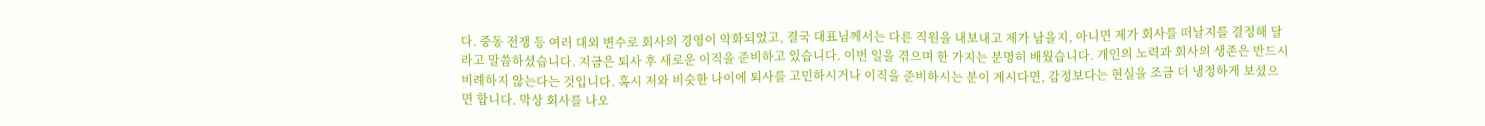다. 중동 전쟁 등 여러 대외 변수로 회사의 경영이 악화되었고, 결국 대표님께서는 다른 직원을 내보내고 제가 남을지, 아니면 제가 회사를 떠날지를 결정해 달라고 말씀하셨습니다. 지금은 퇴사 후 새로운 이직을 준비하고 있습니다. 이번 일을 겪으며 한 가지는 분명히 배웠습니다. 개인의 노력과 회사의 생존은 반드시 비례하지 않는다는 것입니다. 혹시 저와 비슷한 나이에 퇴사를 고민하시거나 이직을 준비하시는 분이 계시다면, 감정보다는 현실을 조금 더 냉정하게 보셨으면 합니다. 막상 회사를 나오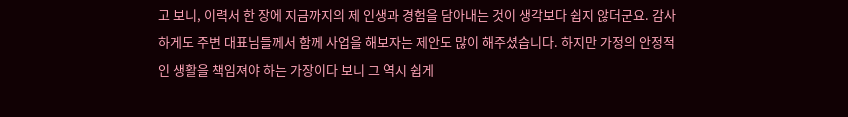고 보니, 이력서 한 장에 지금까지의 제 인생과 경험을 담아내는 것이 생각보다 쉽지 않더군요. 감사하게도 주변 대표님들께서 함께 사업을 해보자는 제안도 많이 해주셨습니다. 하지만 가정의 안정적인 생활을 책임져야 하는 가장이다 보니 그 역시 쉽게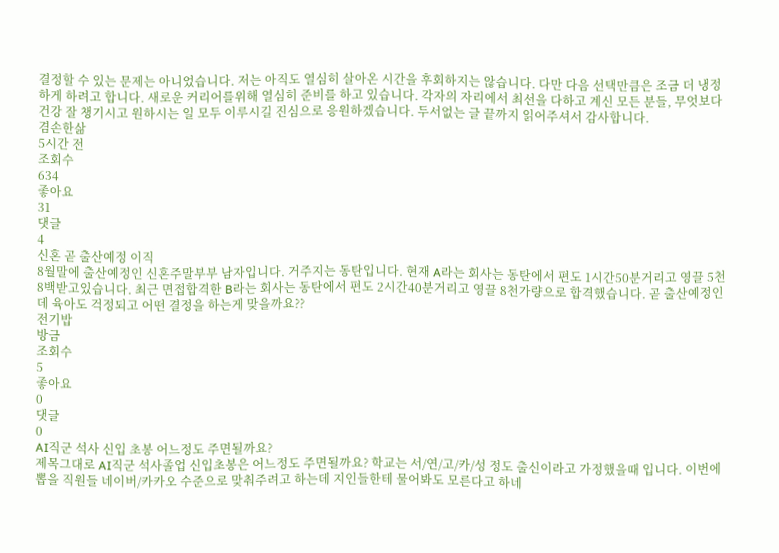결정할 수 있는 문제는 아니었습니다. 저는 아직도 열심히 살아온 시간을 후회하지는 않습니다. 다만 다음 선택만큼은 조금 더 냉정하게 하려고 합니다. 새로운 커리어를위해 열심히 준비를 하고 있습니다. 각자의 자리에서 최선을 다하고 계신 모든 분들, 무엇보다 건강 잘 챙기시고 원하시는 일 모두 이루시길 진심으로 응원하겠습니다. 두서없는 글 끝까지 읽어주셔서 감사합니다.
겸손한삶
5시간 전
조회수
634
좋아요
31
댓글
4
신혼 곧 출산예정 이직
8월말에 출산예정인 신혼주말부부 남자입니다. 거주지는 동탄입니다. 현재 A라는 회사는 동탄에서 편도 1시간50분거리고 영끌 5천8백받고있습니다. 최근 면접합격한 B라는 회사는 동탄에서 편도 2시간40분거리고 영끌 8천가량으로 합격했습니다. 곧 출산예정인데 육아도 걱정되고 어떤 결정을 하는게 맞을까요??
전기밥
방금
조회수
5
좋아요
0
댓글
0
AI직군 석사 신입 초봉 어느정도 주면될까요?
제목그대로 AI직군 석사졸업 신입초봉은 어느정도 주면될까요? 학교는 서/연/고/카/성 정도 출신이라고 가정했을때 입니다. 이번에 뽑을 직원들 네이버/카카오 수준으로 맞춰주려고 하는데 지인들한테 물어봐도 모른다고 하네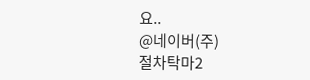요..
@네이버(주)
절차탁마2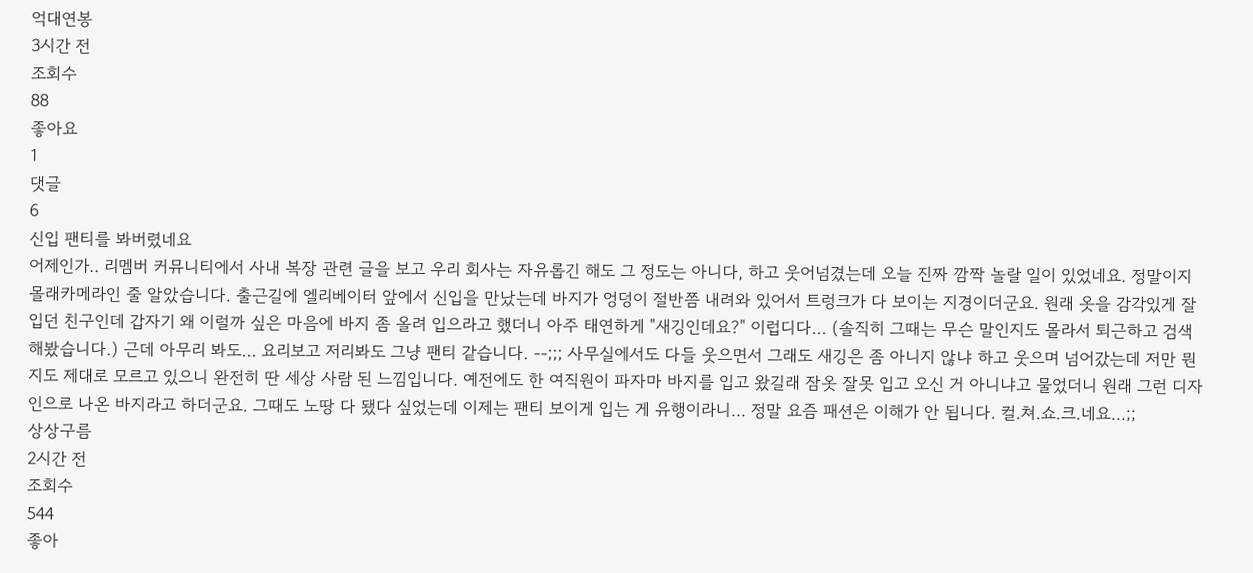억대연봉
3시간 전
조회수
88
좋아요
1
댓글
6
신입 팬티를 봐버렸네요
어제인가.. 리멤버 커뮤니티에서 사내 복장 관련 글을 보고 우리 회사는 자유롭긴 해도 그 정도는 아니다, 하고 웃어넘겼는데 오늘 진짜 깜짝 놀랄 일이 있었네요. 정말이지 몰래카메라인 줄 알았습니다. 출근길에 엘리베이터 앞에서 신입을 만났는데 바지가 엉덩이 절반쯤 내려와 있어서 트렁크가 다 보이는 지경이더군요. 원래 옷을 감각있게 잘 입던 친구인데 갑자기 왜 이럴까 싶은 마음에 바지 좀 올려 입으라고 했더니 아주 태연하게 "새깅인데요?" 이럽디다... (솔직히 그때는 무슨 말인지도 몰라서 퇴근하고 검색 해봤습니다.) 근데 아무리 봐도… 요리보고 저리봐도 그냥 팬티 같습니다. --;;; 사무실에서도 다들 웃으면서 그래도 새깅은 좀 아니지 않냐 하고 웃으며 넘어갔는데 저만 뭔지도 제대로 모르고 있으니 완전히 딴 세상 사람 된 느낌입니다. 예전에도 한 여직원이 파자마 바지를 입고 왔길래 잠옷 잘못 입고 오신 거 아니냐고 물었더니 원래 그런 디자인으로 나온 바지라고 하더군요. 그때도 노땅 다 됐다 싶었는데 이제는 팬티 보이게 입는 게 유행이라니… 정말 요즘 패션은 이해가 안 됩니다. 컬.쳐.쇼.크.네요…;;
상상구름
2시간 전
조회수
544
좋아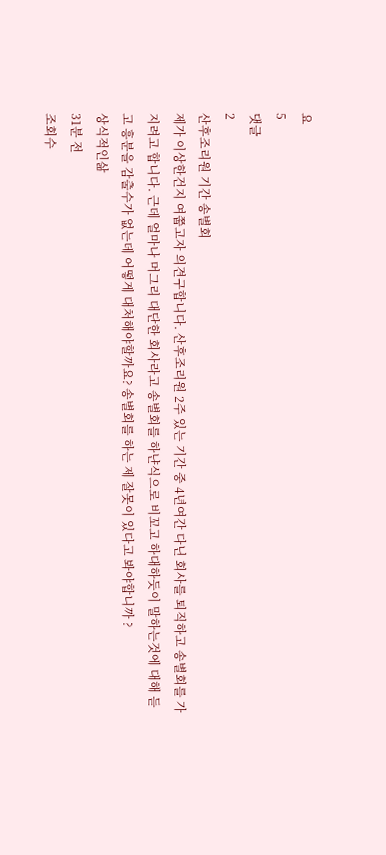요
5
댓글
2
산후조리원 기간 송별회
제가 이상한건지 여쭙고자 의견구합니다. 산후조리원 2주 있는 기간 중 4년여간 다닌 회사를 퇴직하고 송별회를 가지려고 합니다. 근데 얼마나 머그리 대단한 회사라고 송별회를 하냔식으로 비꼬고 하대하듯이 말하는것에 대해 듣고 흥분을 감출수가 없는데 어떻게 대처해야할까요? 송별회를 하는 제 잘못이 있다고 봐야합니까 ?
상식적인삶
31분 전
조회수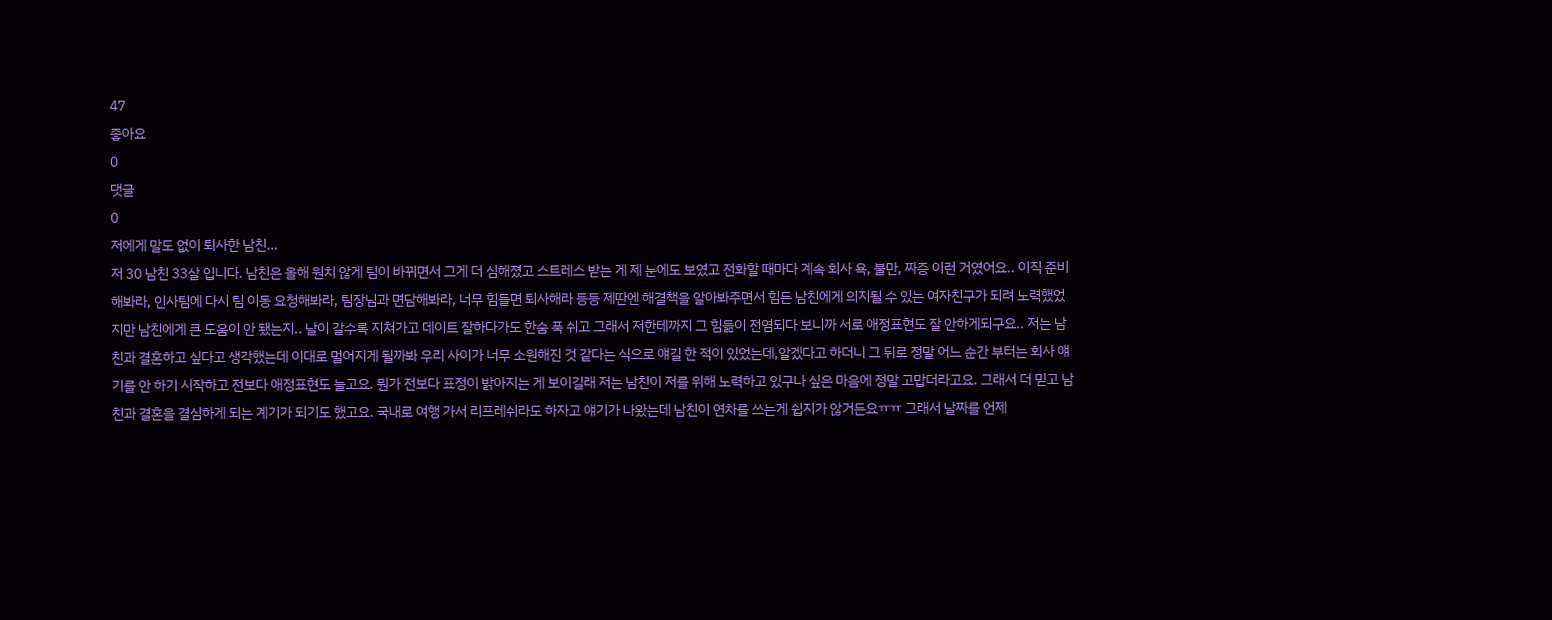47
좋아요
0
댓글
0
저에게 말도 없이 퇴사한 남친…
저 30 남친 33살 입니다. 남친은 올해 원치 않게 팀이 바뀌면서 그게 더 심해졌고 스트레스 받는 게 제 눈에도 보였고 전화할 때마다 계속 회사 욕, 불만, 짜증 이런 거였어요.. 이직 준비해봐라, 인사팀에 다시 팀 이동 요청해봐라, 팀장님과 면담해봐라, 너무 힘들면 퇴사해라 등등 제딴엔 해결책을 알아봐주면서 힘든 남친에게 의지될 수 있는 여자친구가 되려 노력했었지만 남친에게 큰 도움이 안 됐는지.. 날이 갈수록 지쳐가고 데이트 잘하다가도 한숨 푹 쉬고 그래서 저한테까지 그 힘듦이 전염되다 보니까 서로 애정표현도 잘 안하게되구요.. 저는 남친과 결혼하고 싶다고 생각했는데 이대로 멀어지게 될까봐 우리 사이가 너무 소원해진 것 같다는 식으로 얘길 한 적이 있었는데,알겠다고 하더니 그 뒤로 정말 어느 순간 부터는 회사 얘기를 안 하기 시작하고 전보다 애정표현도 늘고요. 뭔가 전보다 표정이 밝아지는 게 보이길래 저는 남친이 저를 위해 노력하고 있구나 싶은 마음에 정말 고맙더라고요. 그래서 더 믿고 남친과 결혼을 결심하게 되는 계기가 되기도 했고요. 국내로 여행 가서 리프레쉬라도 하자고 얘기가 나왔는데 남친이 연차를 쓰는게 쉽지가 않거든요ㅠㅠ 그래서 날짜를 언제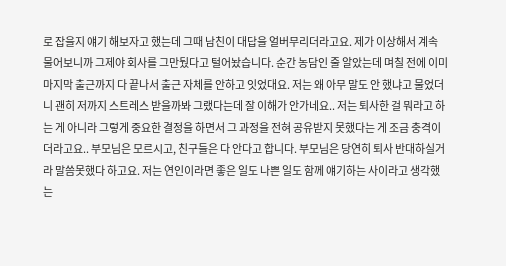로 잡을지 얘기 해보자고 했는데 그때 남친이 대답을 얼버무리더라고요. 제가 이상해서 계속 물어보니까 그제야 회사를 그만뒀다고 털어놨습니다. 순간 농담인 줄 알았는데 며칠 전에 이미 마지막 출근까지 다 끝나서 출근 자체를 안하고 잇었대요. 저는 왜 아무 말도 안 했냐고 물었더니 괜히 저까지 스트레스 받을까봐 그랬다는데 잘 이해가 안가네요.. 저는 퇴사한 걸 뭐라고 하는 게 아니라 그렇게 중요한 결정을 하면서 그 과정을 전혀 공유받지 못했다는 게 조금 충격이더라고요.. 부모님은 모르시고, 친구들은 다 안다고 합니다. 부모님은 당연히 퇴사 반대하실거라 말씀못했다 하고요. 저는 연인이라면 좋은 일도 나쁜 일도 함께 얘기하는 사이라고 생각했는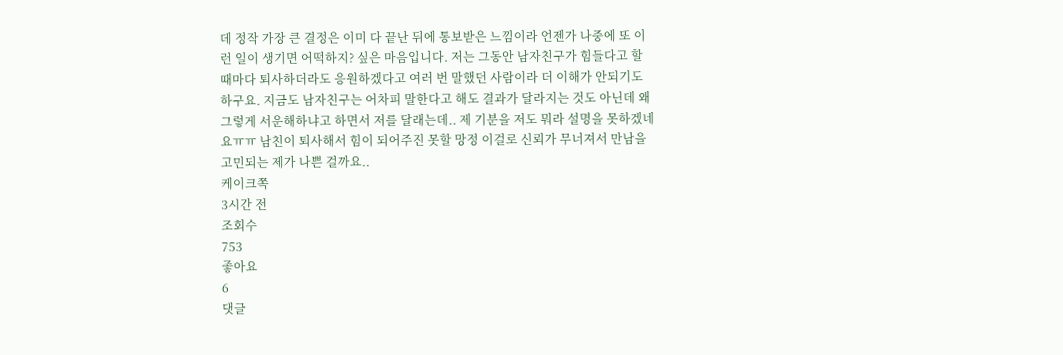데 정작 가장 큰 결정은 이미 다 끝난 뒤에 통보받은 느낌이라 언젠가 나중에 또 이런 일이 생기면 어떡하지? 싶은 마음입니다. 저는 그동안 남자친구가 힘들다고 할 때마다 퇴사하더라도 응원하겠다고 여러 번 말했던 사람이라 더 이해가 안되기도 하구요. 지금도 남자친구는 어차피 말한다고 해도 결과가 달라지는 것도 아닌데 왜 그렇게 서운해하냐고 하면서 저를 달래는데.. 제 기분을 저도 뭐라 설명을 못하겠네요ㅠㅠ 남친이 퇴사해서 힘이 되어주진 못할 망정 이걸로 신뢰가 무너져서 만남을 고민되는 제가 나쁜 걸까요..
케이크쪽
3시간 전
조회수
753
좋아요
6
댓글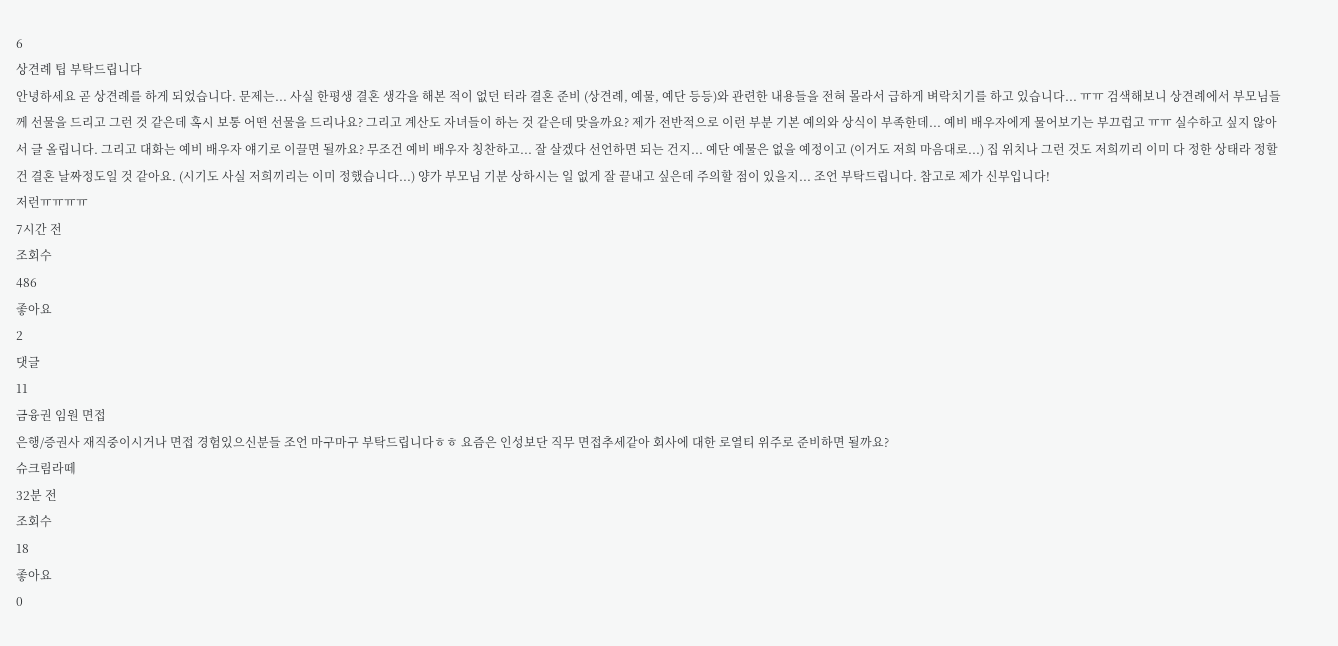6
상견례 팁 부탁드립니다
안녕하세요 곧 상견례를 하게 되었습니다. 문제는... 사실 한평생 결혼 생각을 해본 적이 없던 터라 결혼 준비 (상견례, 예물, 예단 등등)와 관련한 내용들을 전혀 몰라서 급하게 벼락치기를 하고 있습니다... ㅠㅠ 검색해보니 상견례에서 부모님들께 선물을 드리고 그런 것 같은데 혹시 보통 어떤 선물을 드리나요? 그리고 계산도 자녀들이 하는 것 같은데 맞을까요? 제가 전반적으로 이런 부분 기본 예의와 상식이 부족한데... 예비 배우자에게 물어보기는 부끄럽고 ㅠㅠ 실수하고 싶지 않아서 글 올립니다. 그리고 대화는 예비 배우자 얘기로 이끌면 될까요? 무조건 예비 배우자 칭찬하고... 잘 살겠다 선언하면 되는 건지... 예단 예물은 없을 예정이고 (이거도 저희 마음대로...) 집 위치나 그런 것도 저희끼리 이미 다 정한 상태라 정할 건 결혼 날짜정도일 것 같아요. (시기도 사실 저희끼리는 이미 정했습니다...) 양가 부모님 기분 상하시는 일 없게 잘 끝내고 싶은데 주의할 점이 있을지... 조언 부탁드립니다. 참고로 제가 신부입니다!
저런ㅠㅠㅠㅠ
7시간 전
조회수
486
좋아요
2
댓글
11
금융권 임원 면접
은행/증권사 재직중이시거나 면접 경험있으신분들 조언 마구마구 부탁드립니다ㅎㅎ 요즘은 인성보단 직무 면접추세같아 회사에 대한 로열티 위주로 준비하면 될까요?
슈크림라떼
32분 전
조회수
18
좋아요
0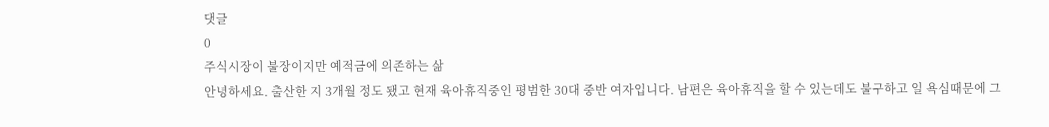댓글
0
주식시장이 불장이지만 예적금에 의존하는 삶
안녕하세요. 출산한 지 3개월 정도 됐고 현재 육아휴직중인 평범한 30대 중반 여자입니다. 남편은 육아휴직을 할 수 있는데도 불구하고 일 욕심때문에 그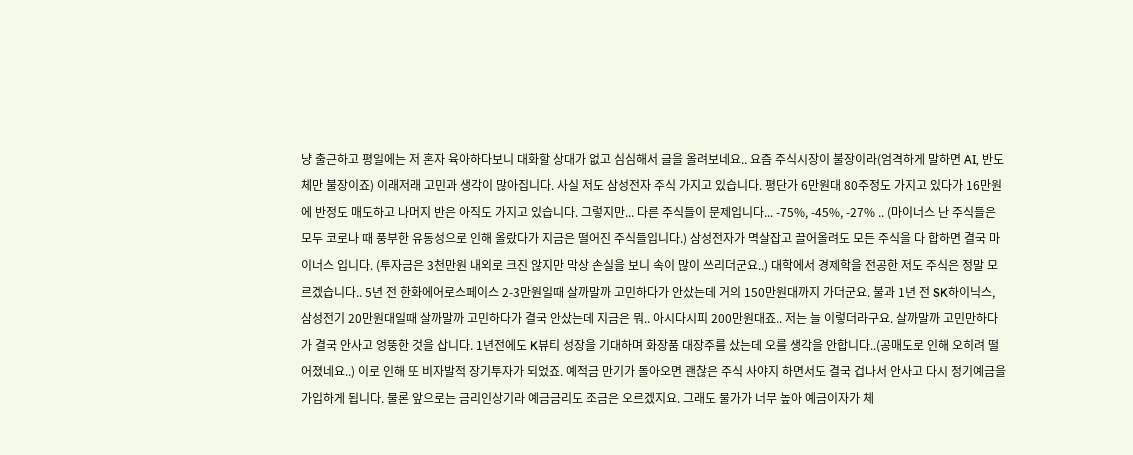냥 출근하고 평일에는 저 혼자 육아하다보니 대화할 상대가 없고 심심해서 글을 올려보네요.. 요즘 주식시장이 불장이라(엄격하게 말하면 AI, 반도체만 불장이죠) 이래저래 고민과 생각이 많아집니다. 사실 저도 삼성전자 주식 가지고 있습니다. 평단가 6만원대 80주정도 가지고 있다가 16만원에 반정도 매도하고 나머지 반은 아직도 가지고 있습니다. 그렇지만... 다른 주식들이 문제입니다... -75%, -45%, -27% .. (마이너스 난 주식들은 모두 코로나 때 풍부한 유동성으로 인해 올랐다가 지금은 떨어진 주식들입니다.) 삼성전자가 멱살잡고 끌어올려도 모든 주식을 다 합하면 결국 마이너스 입니다. (투자금은 3천만원 내외로 크진 않지만 막상 손실을 보니 속이 많이 쓰리더군요..) 대학에서 경제학을 전공한 저도 주식은 정말 모르겠습니다.. 5년 전 한화에어로스페이스 2-3만원일때 살까말까 고민하다가 안샀는데 거의 150만원대까지 가더군요. 불과 1년 전 SK하이닉스, 삼성전기 20만원대일때 살까말까 고민하다가 결국 안샀는데 지금은 뭐.. 아시다시피 200만원대죠.. 저는 늘 이렇더라구요. 살까말까 고민만하다가 결국 안사고 엉뚱한 것을 삽니다. 1년전에도 K뷰티 성장을 기대하며 화장품 대장주를 샀는데 오를 생각을 안합니다..(공매도로 인해 오히려 떨어졌네요..) 이로 인해 또 비자발적 장기투자가 되었죠. 예적금 만기가 돌아오면 괜찮은 주식 사야지 하면서도 결국 겁나서 안사고 다시 정기예금을 가입하게 됩니다. 물론 앞으로는 금리인상기라 예금금리도 조금은 오르겠지요. 그래도 물가가 너무 높아 예금이자가 체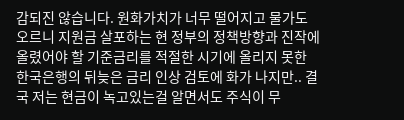감되진 않습니다. 원화가치가 너무 떨어지고 물가도 오르니 지원금 살포하는 현 정부의 정책방향과 진작에 올렸어야 할 기준금리를 적절한 시기에 올리지 못한 한국은행의 뒤늦은 금리 인상 검토에 화가 나지만.. 결국 저는 현금이 녹고있는걸 알면서도 주식이 무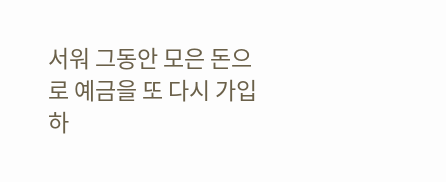서워 그동안 모은 돈으로 예금을 또 다시 가입하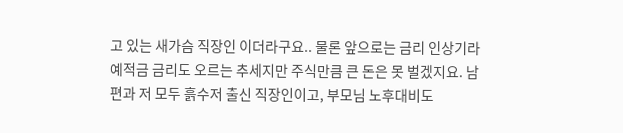고 있는 새가슴 직장인 이더라구요.. 물론 앞으로는 금리 인상기라 예적금 금리도 오르는 추세지만 주식만큼 큰 돈은 못 벌겠지요. 남편과 저 모두 흙수저 출신 직장인이고, 부모님 노후대비도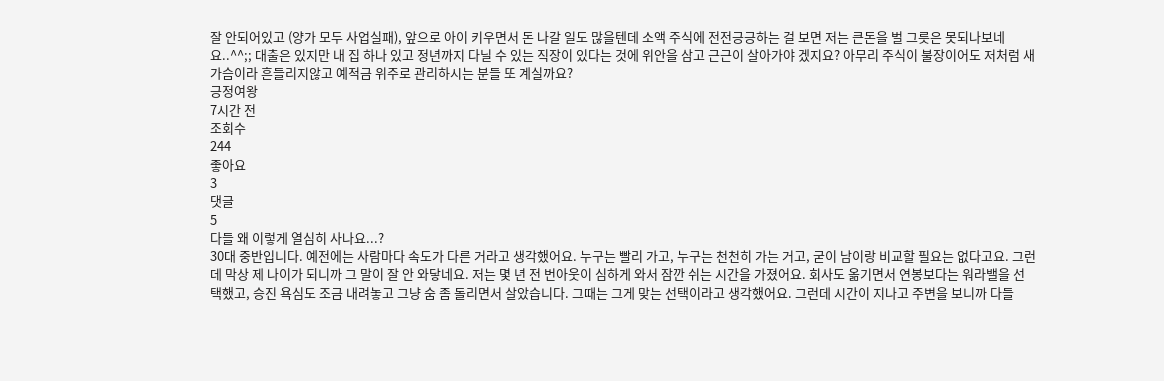잘 안되어있고 (양가 모두 사업실패), 앞으로 아이 키우면서 돈 나갈 일도 많을텐데 소액 주식에 전전긍긍하는 걸 보면 저는 큰돈을 벌 그릇은 못되나보네요..^^;; 대출은 있지만 내 집 하나 있고 정년까지 다닐 수 있는 직장이 있다는 것에 위안을 삼고 근근이 살아가야 겠지요? 아무리 주식이 불장이어도 저처럼 새가슴이라 흔들리지않고 예적금 위주로 관리하시는 분들 또 계실까요?
긍정여왕
7시간 전
조회수
244
좋아요
3
댓글
5
다들 왜 이렇게 열심히 사나요...?
30대 중반입니다. 예전에는 사람마다 속도가 다른 거라고 생각했어요. 누구는 빨리 가고, 누구는 천천히 가는 거고, 굳이 남이랑 비교할 필요는 없다고요. 그런데 막상 제 나이가 되니까 그 말이 잘 안 와닿네요. 저는 몇 년 전 번아웃이 심하게 와서 잠깐 쉬는 시간을 가졌어요. 회사도 옮기면서 연봉보다는 워라밸을 선택했고, 승진 욕심도 조금 내려놓고 그냥 숨 좀 돌리면서 살았습니다. 그때는 그게 맞는 선택이라고 생각했어요. 그런데 시간이 지나고 주변을 보니까 다들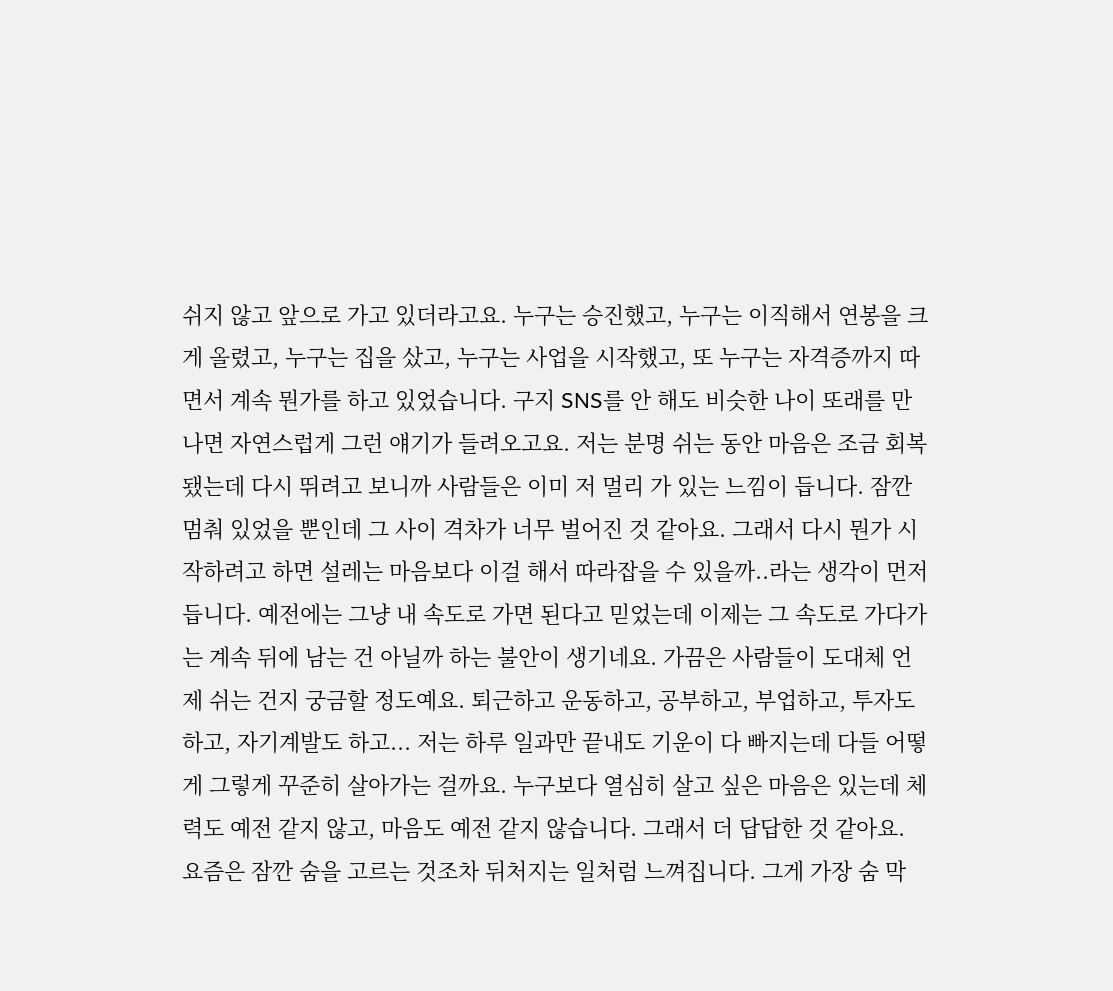쉬지 않고 앞으로 가고 있더라고요. 누구는 승진했고, 누구는 이직해서 연봉을 크게 올렸고, 누구는 집을 샀고, 누구는 사업을 시작했고, 또 누구는 자격증까지 따면서 계속 뭔가를 하고 있었습니다. 구지 SNS를 안 해도 비슷한 나이 또래를 만나면 자연스럽게 그런 얘기가 들려오고요. 저는 분명 쉬는 동안 마음은 조금 회복됐는데 다시 뛰려고 보니까 사람들은 이미 저 멀리 가 있는 느낌이 듭니다. 잠깐 멈춰 있었을 뿐인데 그 사이 격차가 너무 벌어진 것 같아요. 그래서 다시 뭔가 시작하려고 하면 설레는 마음보다 이걸 해서 따라잡을 수 있을까..라는 생각이 먼저 듭니다. 예전에는 그냥 내 속도로 가면 된다고 믿었는데 이제는 그 속도로 가다가는 계속 뒤에 남는 건 아닐까 하는 불안이 생기네요. 가끔은 사람들이 도대체 언제 쉬는 건지 궁금할 정도예요. 퇴근하고 운동하고, 공부하고, 부업하고, 투자도 하고, 자기계발도 하고... 저는 하루 일과만 끝내도 기운이 다 빠지는데 다들 어떻게 그렇게 꾸준히 살아가는 걸까요. 누구보다 열심히 살고 싶은 마음은 있는데 체력도 예전 같지 않고, 마음도 예전 같지 않습니다. 그래서 더 답답한 것 같아요. 요즘은 잠깐 숨을 고르는 것조차 뒤처지는 일처럼 느껴집니다. 그게 가장 숨 막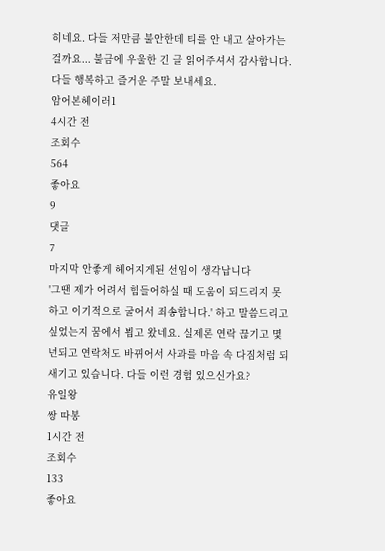히네요. 다들 저만큼 불안한데 티를 안 내고 살아가는 걸까요... 불금에 우울한 긴 글 읽어주셔서 감사합니다. 다들 행복하고 즐거운 주말 보내세요.
암어본헤이러1
4시간 전
조회수
564
좋아요
9
댓글
7
마지막 안좋게 헤어지게된 선임이 생각납니다
'그땐 제가 어려서 힘들어하실 때 도움이 되드리지 못하고 이기적으로 굴어서 죄송합니다.' 하고 말씀드리고 싶었는지 꿈에서 뵙고 왔네요. 실제론 연락 끊기고 몇년되고 연락처도 바뀌어서 사과를 마음 속 다짐처럼 되새기고 있습니다. 다들 이런 경험 있으신가요?
유일왕
쌍 따봉
1시간 전
조회수
133
좋아요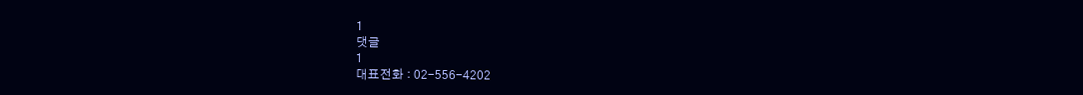1
댓글
1
대표전화 : 02-556-4202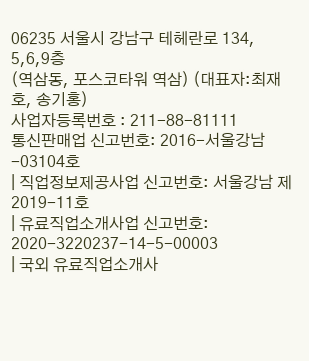06235 서울시 강남구 테헤란로 134, 5,6,9층
(역삼동, 포스코타워 역삼) (대표자:최재호, 송기홍)
사업자등록번호 : 211-88-81111
통신판매업 신고번호: 2016-서울강남-03104호
| 직업정보제공사업 신고번호: 서울강남 제2019-11호
| 유료직업소개사업 신고번호: 2020-3220237-14-5-00003
| 국외 유료직업소개사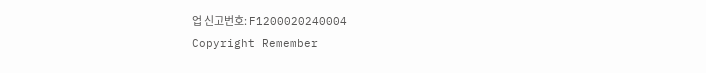업 신고번호: F1200020240004
Copyright Remember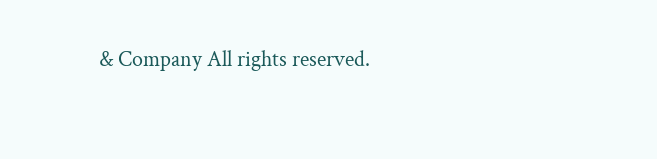& Company All rights reserved.